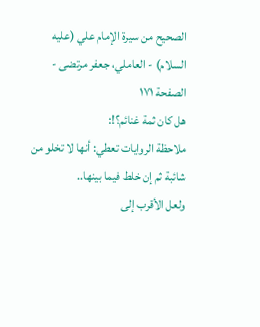الصحيح من سيرة الإمام علي (عليه السلام) - العاملي، جعفر مرتضى - الصفحة ١٧١
هل كان ثمة غنائم؟!:
ملاحظة الروايات تعطي: أنها لا تخلو من شائبة ثم إن خلط فيما بينها..
ولعل الأقرب إلى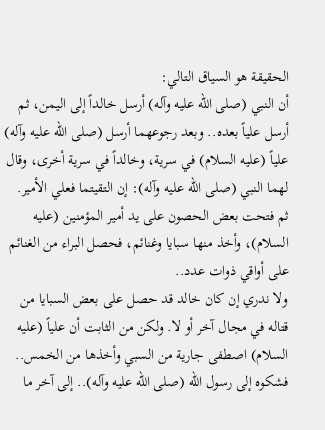الحقيقة هو السياق التالي:
أن النبي (صلى الله عليه وآله) أرسل خالداً إلى اليمن، ثم أرسل علياً بعده.. وبعد رجوعهما أرسل (صلى الله عليه وآله) علياً (عليه السلام) في سرية، وخالداً في سرية أخرى، وقال لهما النبي (صلى الله عليه وآله): إن التقيتما فعلي الأمير.
ثم فتحت بعض الحصون على يد أمير المؤمنين (عليه السلام)، وأخذ منها سبايا وغنائم، فحصل البراء من الغنائم على أواقي ذوات عدد..
ولا ندري إن كان خالد قد حصل على بعض السبايا من قتاله في مجال آخر أو لا. ولكن من الثابت أن علياً (عليه السلام) اصطفى جارية من السبي وأخذها من الخمس.. فشكوه إلى رسول الله (صلى الله عليه وآله).. إلى آخر ما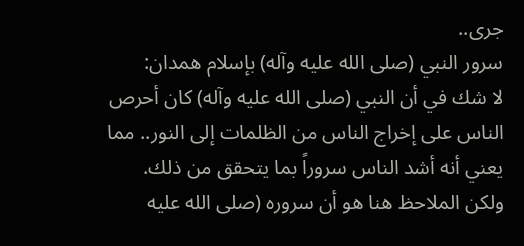جرى..
سرور النبي (صلى الله عليه وآله) بإسلام همدان:
لا شك في أن النبي (صلى الله عليه وآله) كان أحرص الناس على إخراج الناس من الظلمات إلى النور.. مما يعني أنه أشد الناس سروراً بما يتحقق من ذلك.
ولكن الملاحظ هنا هو أن سروره (صلى الله عليه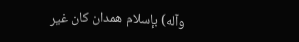وآله) بإسلام همدان كان غير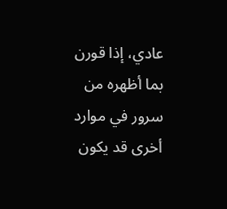عادي، إذا قورن بما أظهره من سرور في موارد أخرى قد يكون